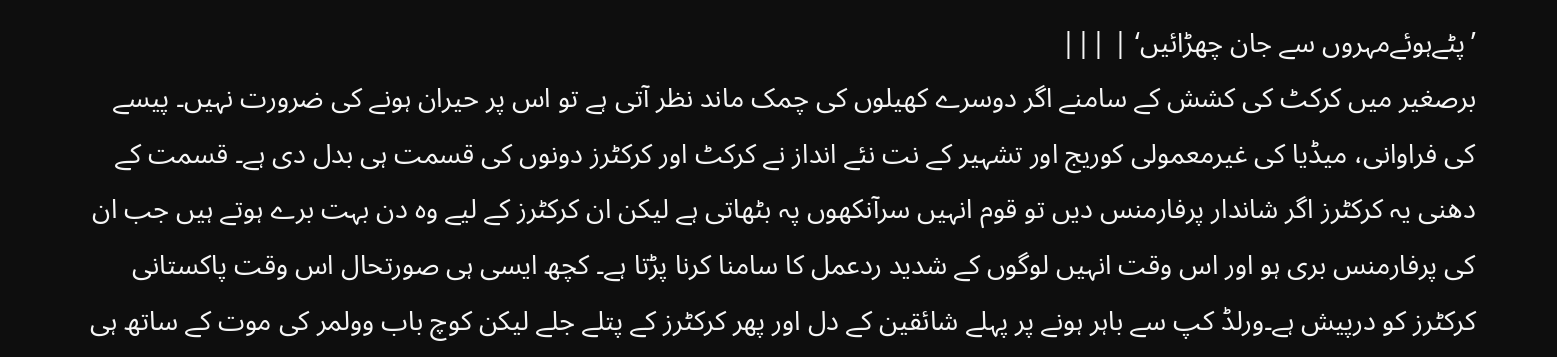’پٹےہوئےمہروں سے جان چھڑائیں‘ | |||
برصغیر میں کرکٹ کی کشش کے سامنے اگر دوسرے کھیلوں کی چمک ماند نظر آتی ہے تو اس پر حیران ہونے کی ضرورت نہیں۔ پیسے کی فراوانی، میڈیا کی غیرمعمولی کوریج اور تشہیر کے نت نئے انداز نے کرکٹ اور کرکٹرز دونوں کی قسمت ہی بدل دی ہے۔ قسمت کے دھنی یہ کرکٹرز اگر شاندار پرفارمنس دیں تو قوم انہیں سرآنکھوں پہ بٹھاتی ہے لیکن ان کرکٹرز کے لیے وہ دن بہت برے ہوتے ہیں جب ان کی پرفارمنس بری ہو اور اس وقت انہیں لوگوں کے شدید ردعمل کا سامنا کرنا پڑتا ہے۔ کچھ ایسی ہی صورتحال اس وقت پاکستانی کرکٹرز کو درپیش ہے۔ورلڈ کپ سے باہر ہونے پر پہلے شائقین کے دل اور پھر کرکٹرز کے پتلے جلے لیکن کوچ باب وولمر کی موت کے ساتھ ہی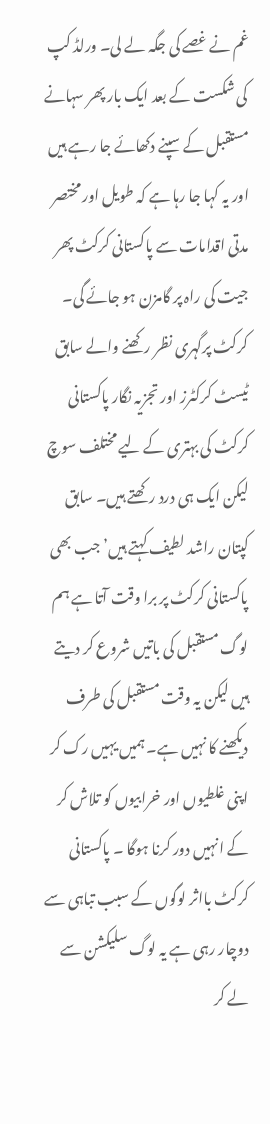غم نے غصے کی جگہ لے لی۔ ورلڈ کپ کی شکست کے بعد ایک بار پھر سہانے مستقبل کے سپنے دکھائے جا رہے ہیں اور یہ کہا جا رہا ہے کہ طویل اور مختصر مدتی اقدامات سے پاکستانی کرکٹ پھر جیت کی راہ پر گامزن ہو جائے گی۔ کرکٹ پرگہری نظر رکھنے والے سابق ٹیسٹ کرکٹرز اور تجزیہ نگار پاکستانی کرکٹ کی بہتری کے لیے مختلف سوچ لیکن ایک ہی درد رکھتے ہیں۔ سابق کپتان راشد لطیف کہتے ہیں’جب بھی پاکستانی کرکٹ پر برا وقت آتا ہے ہم لوگ مستقبل کی باتیں شروع کر دیتے ہیں لیکن یہ وقت مستقبل کی طرف دیکھنے کا نہیں ہے۔ ہمیں یہیں رک کر اپنی غلطیوں اور خرابیوں کو تلاش کر کے انہیں دور کرنا ہوگا ۔ پاکستانی کرکٹ بااثر لوگوں کے سبب تباہی سے دوچار رہی ہے یہ لوگ سلیکشن سے لے کر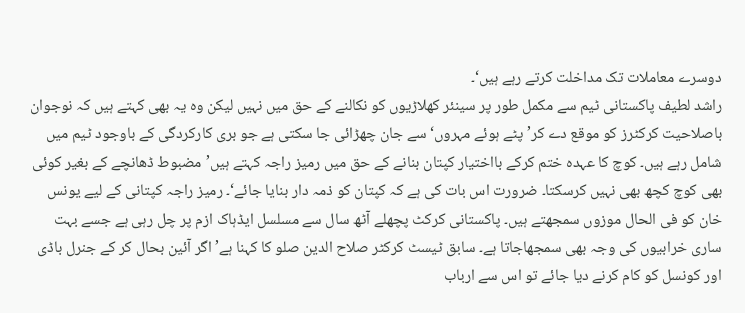دوسرے معاملات تک مداخلت کرتے رہے ہیں‘۔
راشد لطیف پاکستانی ٹیم سے مکمل طور پر سینئر کھلاڑیوں کو نکالنے کے حق میں نہیں لیکن وہ یہ بھی کہتے ہیں کہ نوجوان باصلاحیت کرکٹرز کو موقع دے کر’پٹے ہوئے مہروں‘ سے جان چھڑائی جا سکتی ہے جو بری کارکردگی کے باوجود ٹیم میں شامل رہے ہیں۔ کوچ کا عہدہ ختم کرکے بااختیار کپتان بنانے کے حق میں رمیز راجہ کہتے ہیں’مضبوط ڈھانچے کے بغیر کوئی بھی کوچ کچھ بھی نہیں کرسکتا۔ ضرورت اس بات کی ہے کہ کپتان کو ذمہ دار بنایا جائے‘۔ رمیز راجہ کپتانی کے لیے یونس خان کو فی الحال موزوں سمجھتے ہیں۔ پاکستانی کرکٹ پچھلے آٹھ سال سے مسلسل ایڈہاک ازم پر چل رہی ہے جسے بہت ساری خرابیوں کی وجہ بھی سمجھاجاتا ہے۔ سابق ٹیسٹ کرکٹر صلاح الدین صلو کا کہنا ہے’ اگر آئین بحال کر کے جنرل باڈی اور کونسل کو کام کرنے دیا جائے تو اس سے ارباب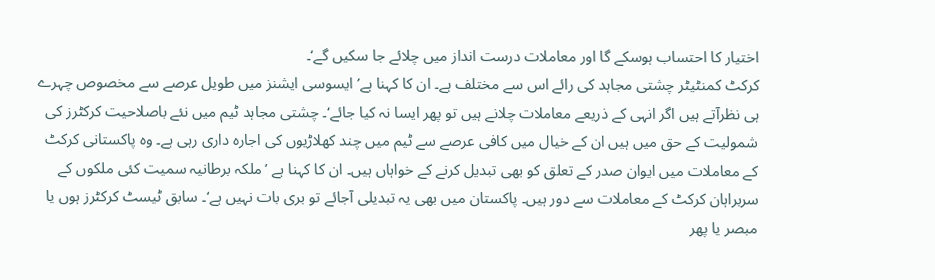اختیار کا احتساب ہوسکے گا اور معاملات درست انداز میں چلائے جا سکیں گے‘۔
کرکٹ کمنٹیٹر چشتی مجاہد کی رائے اس سے مختلف ہے۔ ان کا کہنا ہے’ایسوسی ایشنز میں طویل عرصے سے مخصوص چہرے ہی نظرآتے ہیں اگر انہی کے ذریعے معاملات چلانے ہیں تو پھر ایسا نہ کیا جائے‘۔ چشتی مجاہد ٹیم میں نئے باصلاحیت کرکٹرز کی شمولیت کے حق میں ہیں ان کے خیال میں کافی عرصے سے ٹیم میں چند کھلاڑیوں کی اجارہ داری رہی ہے۔ وہ پاکستانی کرکٹ کے معاملات میں ایوان صدر کے تعلق کو بھی تبدیل کرنے کے خواہاں ہیں۔ ان کا کہنا ہے ’ملکہ برطانیہ سمیت کئی ملکوں کے سربراہان کرکٹ کے معاملات سے دور ہیں۔ پاکستان میں بھی یہ تبدیلی آجائے تو بری بات نہیں ہے‘۔ سابق ٹیسٹ کرکٹرز ہوں یا مبصر یا پھر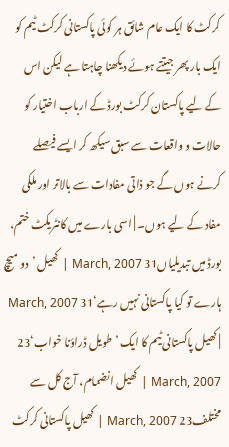کرکٹ کا ایک عام شائق ہر کوئی پاکستانی کرکٹ ٹیم کو ایک بار پھر جیتتے ہوئے دیکھنا چاہتا ہے لیکن اس کے لیے پاکستان کرکٹ بورڈ کے ارباب اختیار کو حالات و واقعات سے سبق سیکھ کر ایسے فیصلے کرنے ہوں گے جو ذاتی مفادات سے بالاتر اور ملکی مفاد کے لیے ہوں۔ | اسی بارے میں کانٹریکٹ ختم، بورڈ میں تبدیلیاں31 March, 2007 | کھیل ’دو میچ ہارے تو کیا پاکستانی نہیں رہے‘31 March, 2007 | کھیل پاکستانی ٹیم کا ایک ’طویل ڈراؤنا خواب‘23 March, 2007 | کھیل انضمام، آج کل سے مختلف23 March, 2007 | کھیل پاکستانی کرکٹ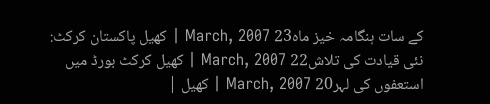کے سات ہنگامہ خیز ماہ23 March, 2007 | کھیل پاکستان کرکٹ: نئی قیادت کی تلاش22 March, 2007 | کھیل کرکٹ بورڈ میں استعفوں کی لہر20 March, 2007 | کھیل |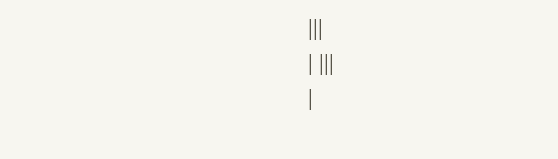|||
| |||
|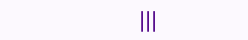|||